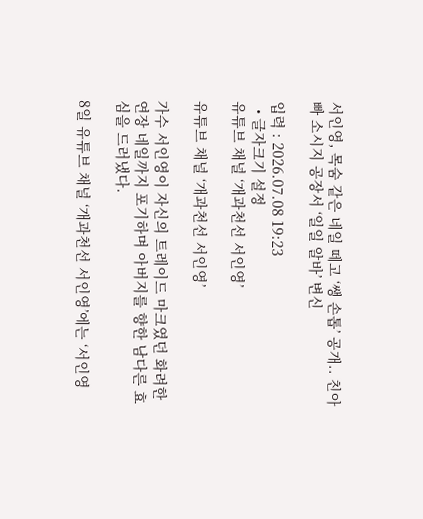서인영, 목숨 같은 네일 떼고 ‘쌩 손톱’ 공개.. 친아빠 소시지 공장서 ‘일일 알바’ 변신

입력 : 2026.07.08 19:23
  • 글자크기 설정
유튜브 채널 ‘개과천선 서인영’

유튜브 채널 ‘개과천선 서인영’

가수 서인영이 자신의 트레이드 마크였던 화려한 연장 네일까지 포기하며 아버지를 향한 남다른 효심을 드러냈다.

8일 유튜브 채널 ‘개과천선 서인영’에는 ‘서인영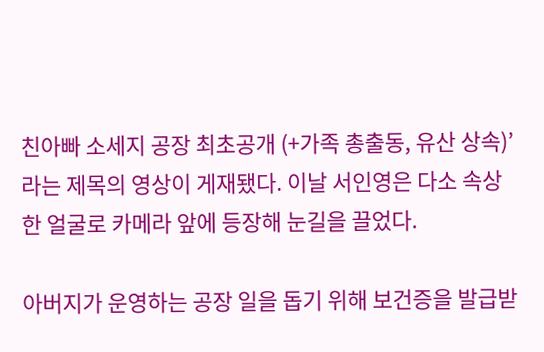친아빠 소세지 공장 최초공개 (+가족 총출동, 유산 상속)’라는 제목의 영상이 게재됐다. 이날 서인영은 다소 속상한 얼굴로 카메라 앞에 등장해 눈길을 끌었다.

아버지가 운영하는 공장 일을 돕기 위해 보건증을 발급받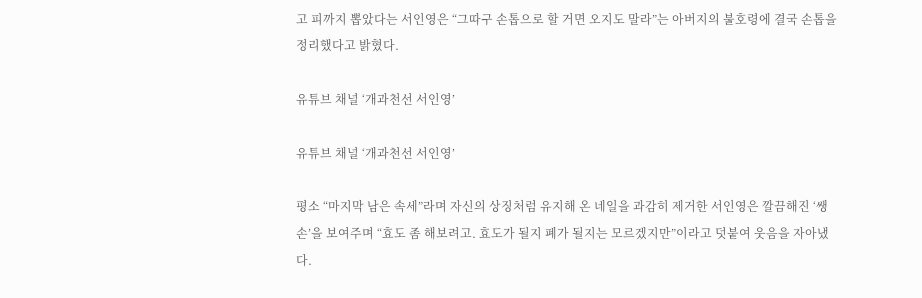고 피까지 뽑았다는 서인영은 “그따구 손톱으로 할 거면 오지도 말라”는 아버지의 불호령에 결국 손톱을 정리했다고 밝혔다.

유튜브 채널 ‘개과천선 서인영’

유튜브 채널 ‘개과천선 서인영’

평소 “마지막 남은 속세”라며 자신의 상징처럼 유지해 온 네일을 과감히 제거한 서인영은 깔끔해진 ‘쌩 손’을 보여주며 “효도 좀 해보려고. 효도가 될지 폐가 될지는 모르겠지만”이라고 덧붙여 웃음을 자아냈다.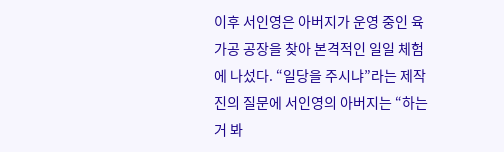이후 서인영은 아버지가 운영 중인 육가공 공장을 찾아 본격적인 일일 체험에 나섰다. “일당을 주시냐”라는 제작진의 질문에 서인영의 아버지는 “하는 거 봐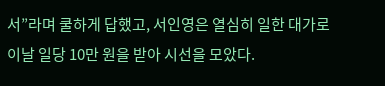서”라며 쿨하게 답했고, 서인영은 열심히 일한 대가로 이날 일당 10만 원을 받아 시선을 모았다.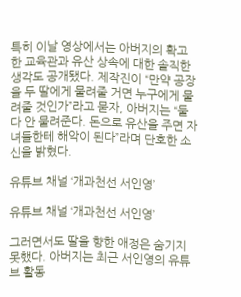특히 이날 영상에서는 아버지의 확고한 교육관과 유산 상속에 대한 솔직한 생각도 공개됐다. 제작진이 “만약 공장을 두 딸에게 물려줄 거면 누구에게 물려줄 것인가”라고 묻자, 아버지는 “둘 다 안 물려준다. 돈으로 유산을 주면 자녀들한테 해악이 된다”라며 단호한 소신을 밝혔다.

유튜브 채널 ‘개과천선 서인영’

유튜브 채널 ‘개과천선 서인영’

그러면서도 딸을 향한 애정은 숨기지 못했다. 아버지는 최근 서인영의 유튜브 활동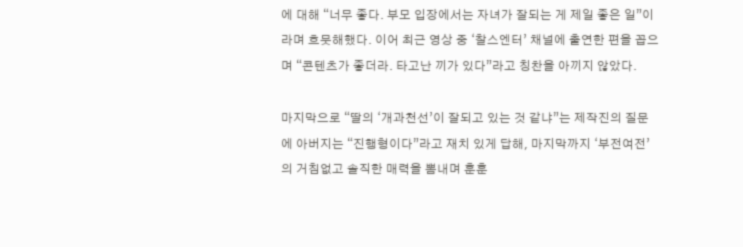에 대해 “너무 좋다. 부모 입장에서는 자녀가 잘되는 게 제일 좋은 일”이라며 흐뭇해했다. 이어 최근 영상 중 ‘찰스엔터’ 채널에 출연한 편을 꼽으며 “콘텐츠가 좋더라. 타고난 끼가 있다”라고 칭찬을 아끼지 않았다.

마지막으로 “딸의 ‘개과천선’이 잘되고 있는 것 같냐”는 제작진의 질문에 아버지는 “진행형이다”라고 재치 있게 답해, 마지막까지 ‘부전여전’의 거침없고 솔직한 매력을 뽐내며 훈훈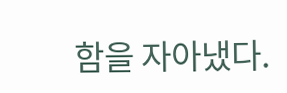함을 자아냈다.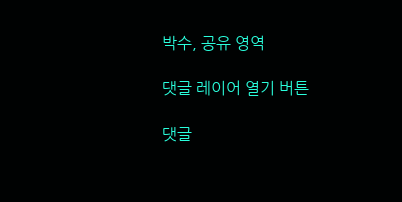박수, 공유 영역

댓글 레이어 열기 버튼

댓글